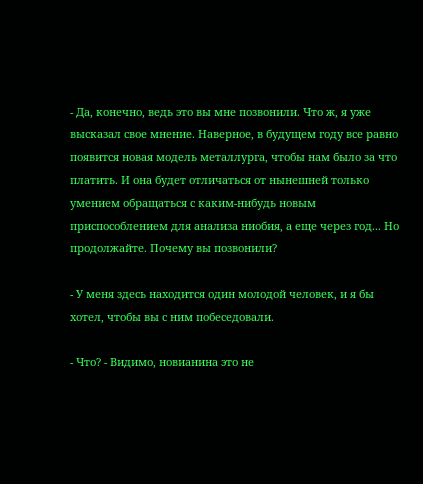- Да, конечно, ведь это вы мне позвонили. Что ж, я уже высказал свое мнение. Наверное, в будущем году все равно появится новая модель металлурга, чтобы нам было за что платить. И она будет отличаться от нынешней только умением обращаться с каким-нибудь новым приспособлением для анализа ниобия, а еще через год... Но продолжайте. Почему вы позвонили?

- У меня здесь находится один молодой человек, и я бы хотел, чтобы вы с ним побеседовали.

- Что? - Видимо, новианина это не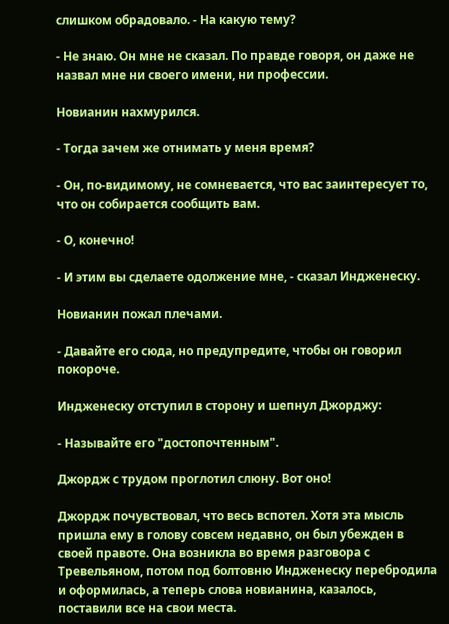слишком обрадовало. - На какую тему?

- Не знаю. Он мне не сказал. По правде говоря, он даже не назвал мне ни своего имени, ни профессии.

Новианин нахмурился.

- Тогда зачем же отнимать у меня время?

- Он, по-видимому, не сомневается, что вас заинтересует то, что он собирается сообщить вам.

- О, конечно!

- И этим вы сделаете одолжение мне, - сказал Индженеску.

Новианин пожал плечами.

- Давайте его сюда, но предупредите, чтобы он говорил покороче.

Индженеску отступил в сторону и шепнул Джорджу:

- Называйте его "достопочтенным".

Джордж с трудом проглотил слюну. Вот оно!

Джордж почувствовал, что весь вспотел. Хотя эта мысль пришла ему в голову совсем недавно, он был убежден в своей правоте. Она возникла во время разговора с Тревельяном, потом под болтовню Индженеску перебродила и оформилась, а теперь слова новианина, казалось, поставили все на свои места.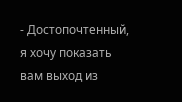- Достопочтенный, я хочу показать вам выход из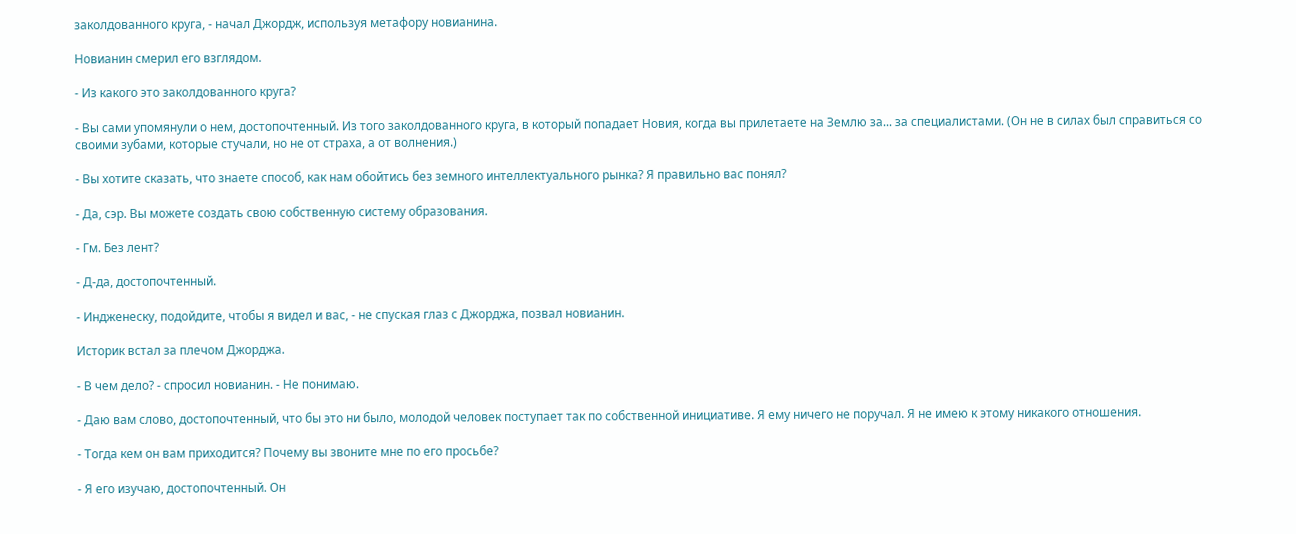заколдованного круга, - начал Джордж, используя метафору новианина.

Новианин смерил его взглядом.

- Из какого это заколдованного круга?

- Вы сами упомянули о нем, достопочтенный. Из того заколдованного круга, в который попадает Новия, когда вы прилетаете на Землю за... за специалистами. (Он не в силах был справиться со своими зубами, которые стучали, но не от страха, а от волнения.)

- Вы хотите сказать, что знаете способ, как нам обойтись без земного интеллектуального рынка? Я правильно вас понял?

- Да, сэр. Вы можете создать свою собственную систему образования.

- Гм. Без лент?

- Д-да, достопочтенный.

- Индженеску, подойдите, чтобы я видел и вас, - не спуская глаз с Джорджа, позвал новианин.

Историк встал за плечом Джорджа.

- В чем дело? - спросил новианин. - Не понимаю.

- Даю вам слово, достопочтенный, что бы это ни было, молодой человек поступает так по собственной инициативе. Я ему ничего не поручал. Я не имею к этому никакого отношения.

- Тогда кем он вам приходится? Почему вы звоните мне по его просьбе?

- Я его изучаю, достопочтенный. Он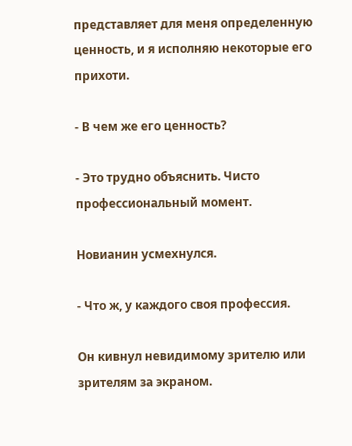представляет для меня определенную ценность, и я исполняю некоторые его прихоти.

- В чем же его ценность?

- Это трудно объяснить. Чисто профессиональный момент.

Новианин усмехнулся.

- Что ж, у каждого своя профессия.

Он кивнул невидимому зрителю или зрителям за экраном.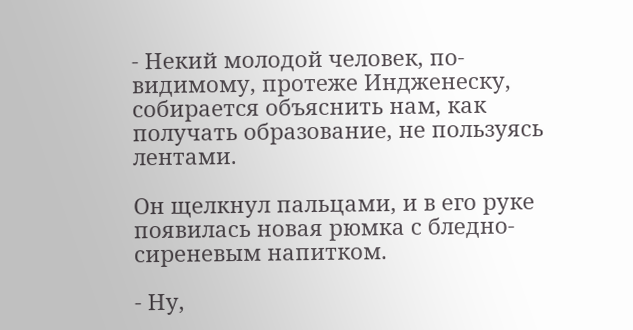- Некий молодой человек, по-видимому, протеже Индженеску, собирается объяснить нам, как получать образование, не пользуясь лентами.

Он щелкнул пальцами, и в его руке появилась новая рюмка с бледно-сиреневым напитком.

- Ну,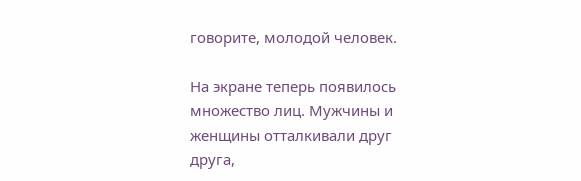говорите, молодой человек.

На экране теперь появилось множество лиц. Мужчины и женщины отталкивали друг друга,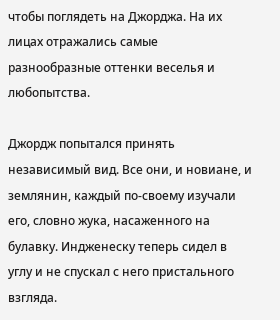чтобы поглядеть на Джорджа. На их лицах отражались самые разнообразные оттенки веселья и любопытства.

Джордж попытался принять независимый вид. Все они, и новиане, и землянин, каждый по-своему изучали его, словно жука, насаженного на булавку. Индженеску теперь сидел в углу и не спускал с него пристального взгляда.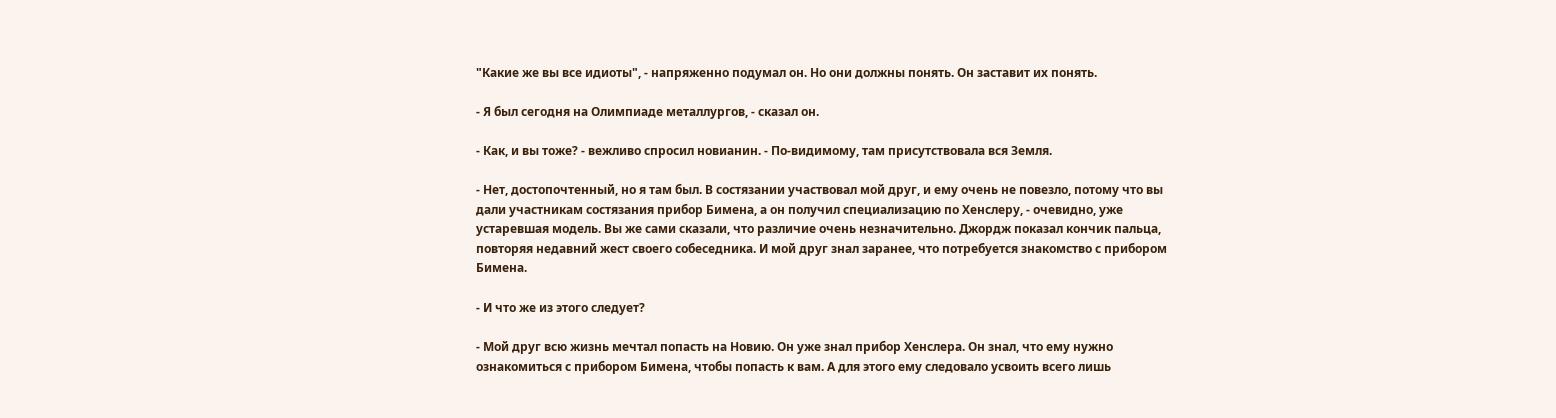"Какие же вы все идиоты", - напряженно подумал он. Но они должны понять. Он заставит их понять.

- Я был сегодня на Олимпиаде металлургов, - сказал он.

- Как, и вы тоже? - вежливо спросил новианин. - По-видимому, там присутствовала вся Земля.

- Нет, достопочтенный, но я там был. В состязании участвовал мой друг, и ему очень не повезло, потому что вы дали участникам состязания прибор Бимена, а он получил специализацию по Хенслеру, - очевидно, уже устаревшая модель. Вы же сами сказали, что различие очень незначительно. Джордж показал кончик пальца, повторяя недавний жест своего собеседника. И мой друг знал заранее, что потребуется знакомство с прибором Бимена.

- И что же из этого следует?

- Мой друг всю жизнь мечтал попасть на Новию. Он уже знал прибор Хенслера. Он знал, что ему нужно ознакомиться с прибором Бимена, чтобы попасть к вам. А для этого ему следовало усвоить всего лишь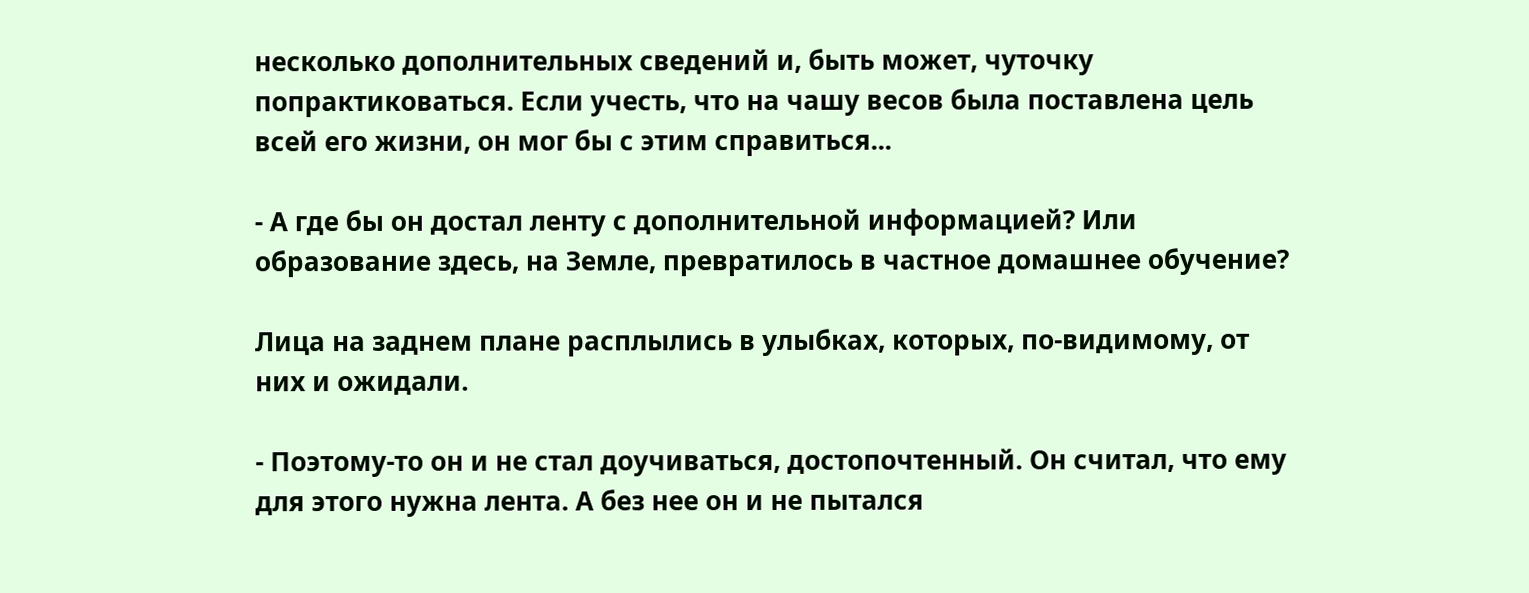несколько дополнительных сведений и, быть может, чуточку попрактиковаться. Если учесть, что на чашу весов была поставлена цель всей его жизни, он мог бы с этим справиться...

- А где бы он достал ленту с дополнительной информацией? Или образование здесь, на Земле, превратилось в частное домашнее обучение?

Лица на заднем плане расплылись в улыбках, которых, по-видимому, от них и ожидали.

- Поэтому-то он и не стал доучиваться, достопочтенный. Он считал, что ему для этого нужна лента. А без нее он и не пытался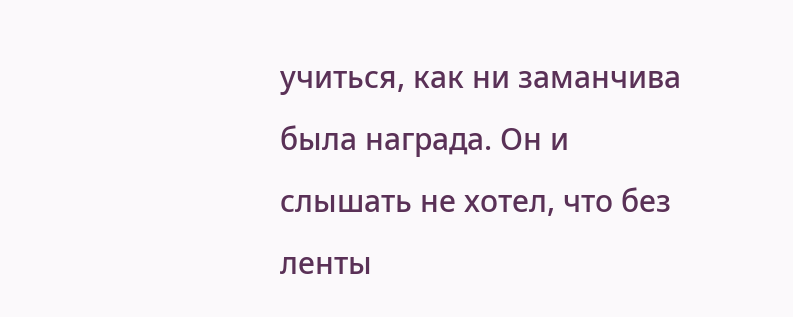учиться, как ни заманчива была награда. Он и слышать не хотел, что без ленты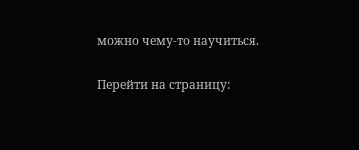можно чему-то научиться.

Перейти на страницу: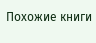Похожие книги